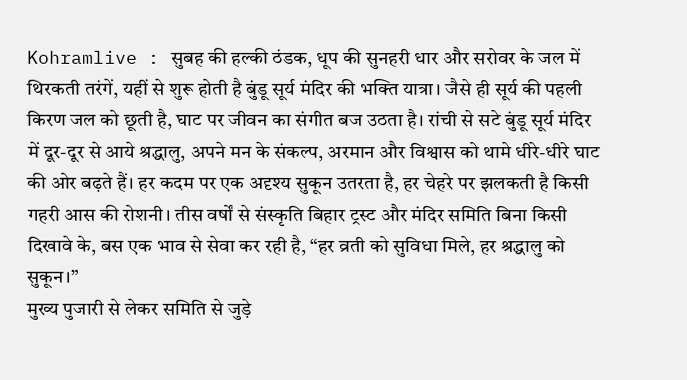Kohramlive : सुबह की हल्की ठंडक, धूप की सुनहरी धार और सरोवर के जल में थिरकती तरंगें, यहीं से शुरू होती है बुंडू सूर्य मंदिर की भक्ति यात्रा। जैसे ही सूर्य की पहली किरण जल को छूती है, घाट पर जीवन का संगीत बज उठता है। रांची से सटे बुंडू सूर्य मंदिर में दूर-दूर से आये श्रद्धालु, अपने मन के संकल्प, अरमान और विश्वास को थामे धीरे-धीरे घाट की ओर बढ़ते हैं। हर कदम पर एक अदृश्य सुकून उतरता है, हर चेहरे पर झलकती है किसी गहरी आस की रोशनी। तीस वर्षों से संस्कृति बिहार ट्रस्ट और मंदिर समिति बिना किसी दिखावे के, बस एक भाव से सेवा कर रही है, “हर व्रती को सुविधा मिले, हर श्रद्धालु को सुकून।”
मुख्य पुजारी से लेकर समिति से जुड़े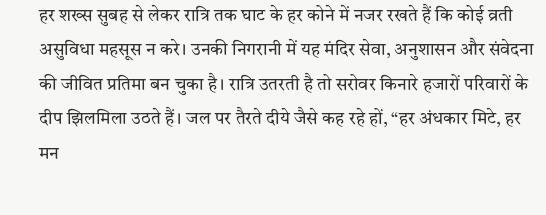हर शख्स सुबह से लेकर रात्रि तक घाट के हर कोने में नजर रखते हैं कि कोई व्रती असुविधा महसूस न करे। उनकी निगरानी में यह मंदिर सेवा, अनुशासन और संवेदना की जीवित प्रतिमा बन चुका है। रात्रि उतरती है तो सरोवर किनारे हजारों परिवारों के दीप झिलमिला उठते हैं। जल पर तैरते दीये जैसे कह रहे हों, “हर अंधकार मिटे, हर मन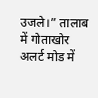उजले।” तालाब में गोताखोर अलर्ट मोड में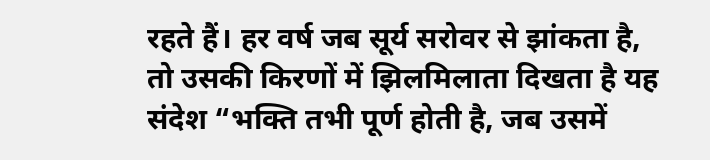रहते हैं। हर वर्ष जब सूर्य सरोवर से झांकता है,
तो उसकी किरणों में झिलमिलाता दिखता है यह संदेश “भक्ति तभी पूर्ण होती है, जब उसमें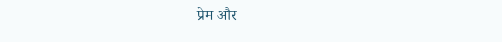प्रेम और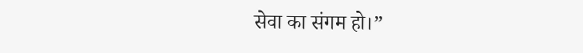सेवा का संगम हो।”